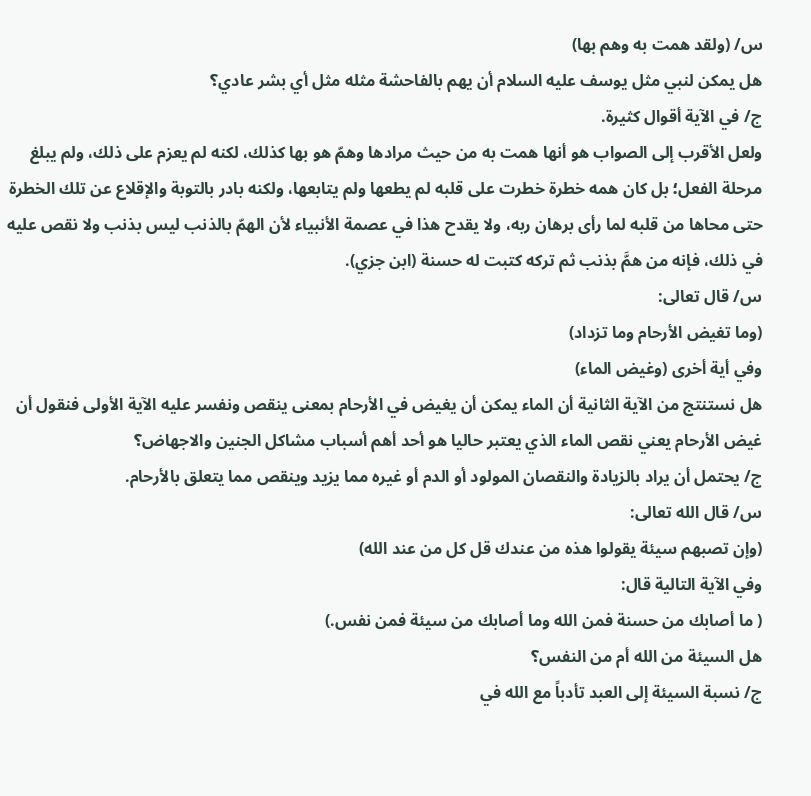س/ (ولقد همت به وهم بها)
هل يمكن لنبي مثل يوسف عليه السلام أن يهم بالفاحشة مثله مثل أي بشر عادي؟
ج/ في الآية أقوال كثيرة.
ولعل الأقرب إلى الصواب هو أنها همت به من حيث مرادها وهمّ هو بها كذلك، لكنه لم يعزم على ذلك، ولم يبلغ مرحلة الفعل؛ بل كان همه خطرة خطرت على قلبه لم يطعها ولم يتابعها، ولكنه بادر بالتوبة والإقلاع عن تلك الخطرة حتى محاها من قلبه لما رأى برهان ربه، ولا يقدح هذا في عصمة الأنبياء لأن الهمّ بالذنب ليس بذنب ولا نقص عليه في ذلك، فإنه من همَّ بذنب ثم تركه كتبت له حسنة (ابن جزي).
س/ قال تعالى:
(وما تغيض الأرحام وما تزداد)
وفي أية أخرى (وغيض الماء)
هل نستنتج من الآية الثانية أن الماء يمكن أن يغيض في الأرحام بمعنى ينقص ونفسر عليه الآية الأولى فنقول أن غيض الأرحام يعني نقص الماء الذي يعتبر حاليا هو أحد أهم أسباب مشاكل الجنين والاجهاض؟
ج/ يحتمل أن يراد بالزيادة والنقصان المولود أو الدم أو غيره مما يزيد وينقص مما يتعلق بالأرحام.
س/ قال الله تعالى:
(وإن تصبهم سيئة يقولوا هذه من عندك قل كل من عند الله)
وفي الآية التالية قال:
( ما أصابك من حسنة فمن الله وما أصابك من سيئة فمن نفس.)
هل السيئة من الله أم من النفس؟
ج/ نسبة السيئة إلى العبد تأدباً مع الله في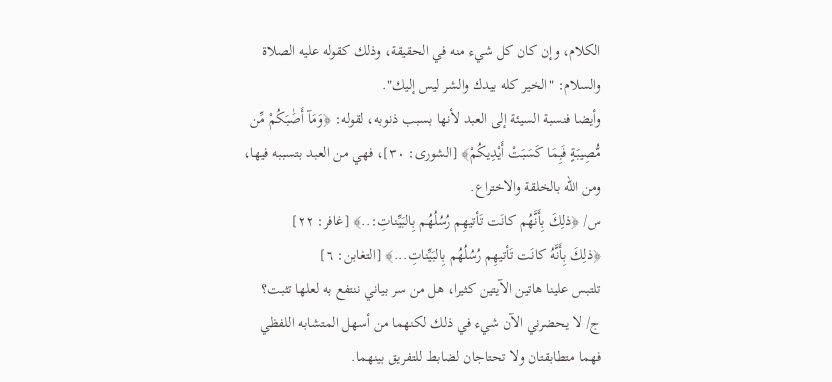الكلام، وإن كان كل شيء منه في الحقيقة، وذلك كقوله عليه الصلاة والسلام: "الخير كله بيدك والشر ليس إليك".
وأيضا فنسبة السيئة إلى العبد لأنها بسبب ذنوبه، لقوله: ﴿وَمَآ أَصَٰبَكُمْ مِّن مُّصِيبَةٍ فَبِمَا كَسَبَتْ أَيْدِيكُمْ﴾ [الشورى: ٣٠]، فهي من العبد بتسببه فيها، ومن الله بالخلقة والاختراع.
س/ ﴿ذلِكَ بِأَنَّهُم كانَت تَأتيهِم رُسُلُهُم بِالبَيِّناتِ:..﴾ [غافر: ٢٢]
﴿ذلِكَ بِأَنَّهُ كانَت تَأتيهِم رُسُلُهُم بِالبَيِّناتِ...﴾ [التغابن: ٦]
تلتبس علينا هاتين الآيتين كثيرا، هل من سر بياني ننتفع به لعلها تثبت؟
ج/ لا يحضرني الآن شيء في ذلك لكنهما من أسهل المتشابه اللفظي فهما متطابقتان ولا تحتاجان لضابط للتفريق بينهما.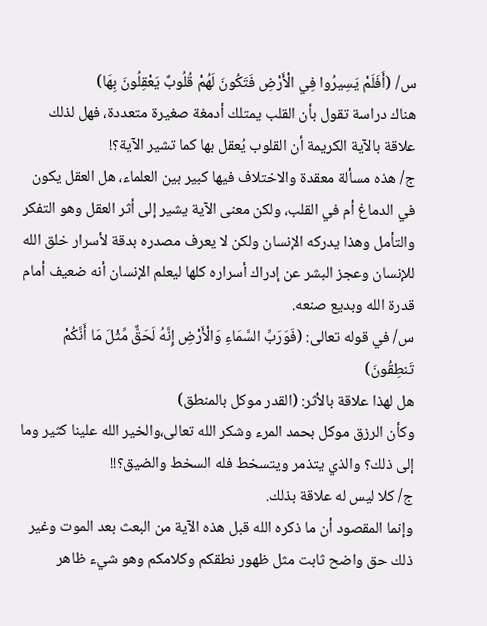س/ (أَفَلَمْ يَسِيرُوا فِي الْأَرْضِ فَتَكُونَ لَهُمْ قُلُوبٌ يَعْقِلُونَ بِهَا)
هناك دراسة تقول بأن القلب يمتلك أدمغة صغيرة متعددة، فهل لذلك علاقة بالآية الكريمة أن القلوب يُعقل بها كما تشير الآية؟!
ج/ هذه مسألة معقدة والاختلاف فيها كبير بين العلماء، هل العقل يكون في الدماغ أم في القلب، ولكن معنى الآية يشير إلى أثر العقل وهو التفكر والتأمل وهذا يدركه الإنسان ولكن لا يعرف مصدره بدقة لأسرار خلق الله للإنسان وعجز البشر عن إدراك أسراره كلها ليعلم الإنسان أنه ضعيف أمام قدرة الله وبديع صنعه.
س/ في قوله تعالى: (فَوَرَبِّ السَّمَاءِ وَالْأَرْضِ إِنَّهُ لَحَقٌّ مِّثْلَ مَا أَنَّكُمْ تَنطِقُونَ)
هل لهذا علاقة بالأثر: (القدر موكل بالمنطق)
وكأن الرزق موكل بحمد المرء وشكر الله تعالى،والخير الله علينا كثير وما إلى ذلك؟ والذي يتذمر ويتسخط فله السخط والضيق؟!!
ج/ كلا ليس له علاقة بذلك.
وإنما المقصود أن ما ذكره الله قبل هذه الآية من البعث بعد الموت وغير ذلك حق واضح ثابت مثل ظهور نطقكم وكلامكم وهو شيء ظاهر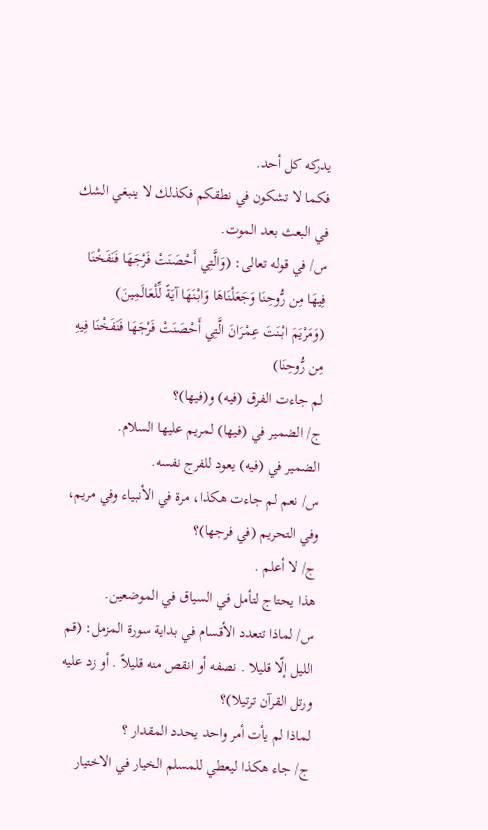يدركه كل أحد.
فكما لا تشكون في نطقكم فكذلك لا ينبغي الشك في البعث بعد الموت.
س/ في قوله تعالى: (وَالَّتِي أَحْصَنَتْ فَرْجَهَا فَنَفَخْنَا فِيهَا مِن رُّوحِنَا وَجَعَلْنَاهَا وَابْنَهَا آيَةً لِّلْعَالَمِينَ)
(وَمَرْيَمَ ابْنَتَ عِمْرَانَ الَّتِي أَحْصَنَتْ فَرْجَهَا فَنَفَخْنَا فِيهِ مِن رُّوحِنَا)
لم جاءت الفرق (فيه) و(فيها)؟
ج/ الضمير في (فيها) لمريم عليها السلام.
الضمير في (فيه) يعود للفرج نفسه.
س/ نعم لم جاءت هكذا، مرة في الأنبياء وفي مريم، وفي التحريم (في فرجها)؟
ج/ لا أعلم .
هذا يحتاج لتأمل في السياق في الموضعين.
س/ لماذا تتعدد الأقسام في بداية سورة المزمل: (قم الليل إلّا قليلا . نصفه أو انقص منه قليلاً . أو زد عليه ورتل القرآن ترتيلا)؟
لماذا لم يأت أمر واحد يحدد المقدار ؟
ج/ جاء هكذا ليعطي للمسلم الخيار في الاختيار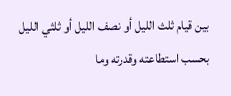بين قيام ثلث الليل أو نصف الليل أو ثلثي الليل بحسب استطاعته وقدرته وما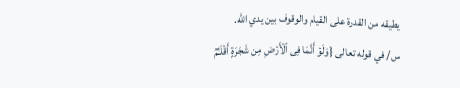يطيقه من القدرة على القيام والوقوف بين يدي الله.
س/ في قوله تعالى {وَلَوۡ أَنَّمَا فِی ٱلۡأَرۡضِ مِن شَجَرَةٍ أَقۡلَـٰمࣱ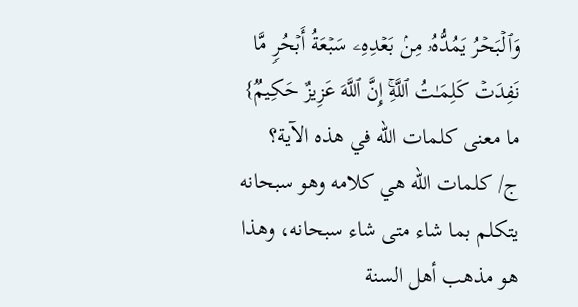وَٱلۡبَحۡرُ یَمُدُّهُۥ مِنۢ بَعۡدِهِۦ سَبۡعَةُ أَبۡحُرࣲ مَّا نَفِدَتۡ كَلِمَـٰتُ ٱللَّهِۚ إِنَّ ٱللَّهَ عَزِیزٌ حَكِیمࣱ}
ما معنى كلمات الله في هذه الآية؟
ج/ كلمات الله هي كلامه وهو سبحانه يتكلم بما شاء متى شاء سبحانه، وهذا هو مذهب أهل السنة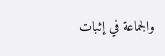والجماعة في إثبات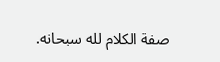صفة الكلام لله سبحانه.